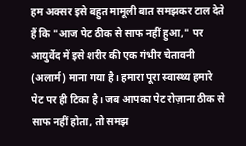हम अक्सर इसे बहुत मामूली बात समझकर टाल देते हैं कि "आज पेट ठीक से साफ नहीं हुआ," पर आयुर्वेद में इसे शरीर की एक गंभीर चेतावनी (अलार्म) माना गया है। हमारा पूरा स्वास्थ्य हमारे पेट पर ही टिका है। जब आपका पेट रोज़ाना ठीक से साफ नहीं होता, तो समझ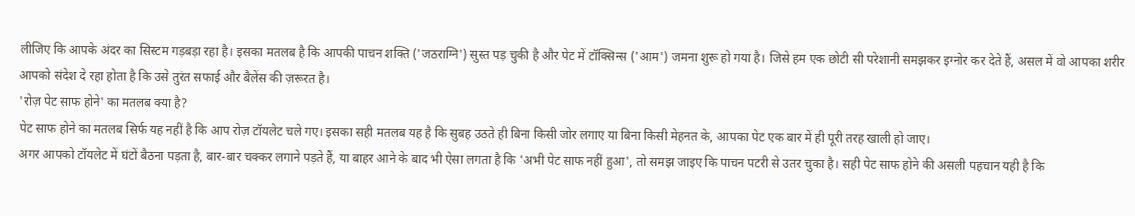लीजिए कि आपके अंदर का सिस्टम गड़बड़ा रहा है। इसका मतलब है कि आपकी पाचन शक्ति ('जठराग्नि') सुस्त पड़ चुकी है और पेट में टॉक्सिन्स ('आम') जमना शुरू हो गया है। जिसे हम एक छोटी सी परेशानी समझकर इग्नोर कर देते हैं, असल में वो आपका शरीर आपको संदेश दे रहा होता है कि उसे तुरंत सफाई और बैलेंस की ज़रूरत है।
'रोज़ पेट साफ होने' का मतलब क्या है?
पेट साफ होने का मतलब सिर्फ यह नहीं है कि आप रोज़ टॉयलेट चले गए। इसका सही मतलब यह है कि सुबह उठते ही बिना किसी जोर लगाए या बिना किसी मेहनत के, आपका पेट एक बार में ही पूरी तरह खाली हो जाए।
अगर आपको टॉयलेट में घंटों बैठना पड़ता है, बार-बार चक्कर लगाने पड़ते हैं, या बाहर आने के बाद भी ऐसा लगता है कि 'अभी पेट साफ नहीं हुआ', तो समझ जाइए कि पाचन पटरी से उतर चुका है। सही पेट साफ होने की असली पहचान यही है कि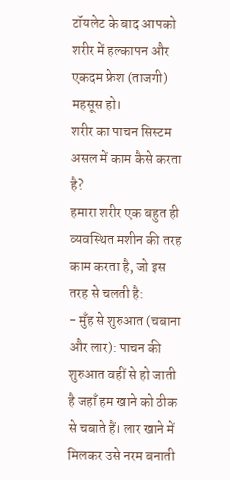टॉयलेट के बाद आपको शरीर में हल्कापन और एकदम फ्रेश (ताजगी) महसूस हो।
शरीर का पाचन सिस्टम असल में काम कैसे करता है?
हमारा शरीर एक बहुत ही व्यवस्थित मशीन की तरह काम करता है, जो इस तरह से चलती है:
- मुँह से शुरुआत (चबाना और लार): पाचन की शुरुआत वहीं से हो जाती है जहाँ हम खाने को ठीक से चबाते हैं। लार खाने में मिलकर उसे नरम बनाती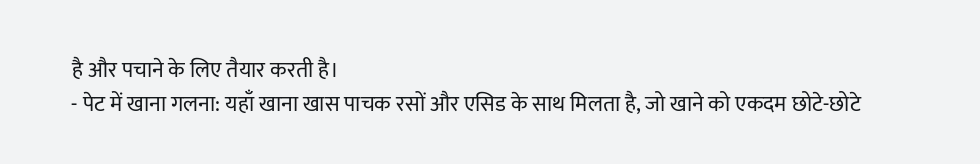है और पचाने के लिए तैयार करती है।
- पेट में खाना गलना: यहाँ खाना खास पाचक रसों और एसिड के साथ मिलता है, जो खाने को एकदम छोटे-छोटे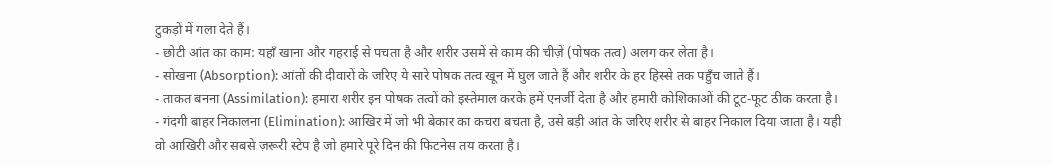टुकड़ों में गला देते हैं।
- छोटी आंत का काम: यहाँ खाना और गहराई से पचता है और शरीर उसमें से काम की चीज़ें (पोषक तत्व) अलग कर लेता है।
- सोखना (Absorption): आंतों की दीवारों के जरिए ये सारे पोषक तत्व खून में घुल जाते हैं और शरीर के हर हिस्से तक पहुँच जाते हैं।
- ताकत बनना (Assimilation): हमारा शरीर इन पोषक तत्वों को इस्तेमाल करके हमें एनर्जी देता है और हमारी कोशिकाओं की टूट-फूट ठीक करता है।
- गंदगी बाहर निकालना (Elimination): आखिर में जो भी बेकार का कचरा बचता है, उसे बड़ी आंत के जरिए शरीर से बाहर निकाल दिया जाता है। यही वो आखिरी और सबसे ज़रूरी स्टेप है जो हमारे पूरे दिन की फिटनेस तय करता है।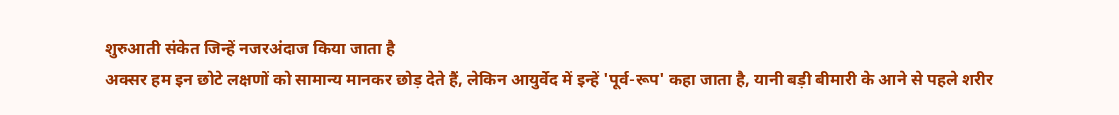शुरुआती संकेत जिन्हें नजरअंदाज किया जाता है
अक्सर हम इन छोटे लक्षणों को सामान्य मानकर छोड़ देते हैं, लेकिन आयुर्वेद में इन्हें 'पूर्व-रूप' कहा जाता है, यानी बड़ी बीमारी के आने से पहले शरीर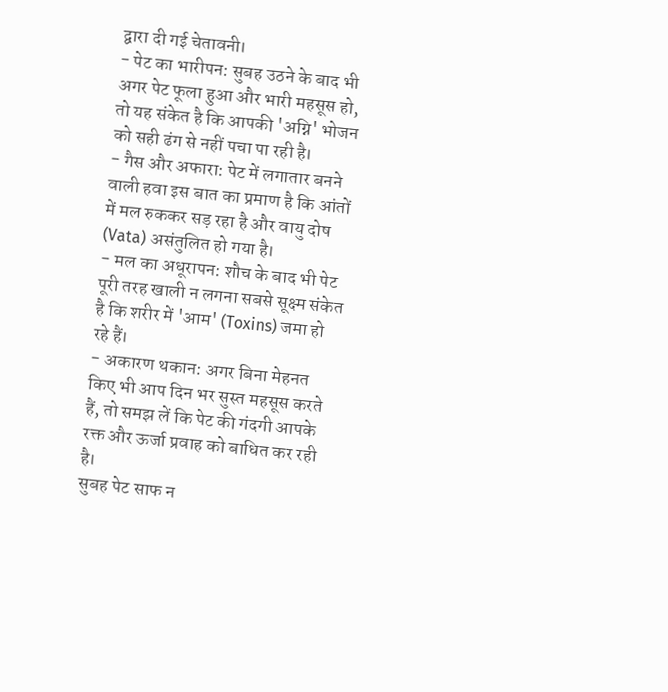द्वारा दी गई चेतावनी।
- पेट का भारीपन: सुबह उठने के बाद भी अगर पेट फूला हुआ और भारी महसूस हो, तो यह संकेत है कि आपकी 'अग्नि' भोजन को सही ढंग से नहीं पचा पा रही है।
- गैस और अफारा: पेट में लगातार बनने वाली हवा इस बात का प्रमाण है कि आंतों में मल रुककर सड़ रहा है और वायु दोष (Vata) असंतुलित हो गया है।
- मल का अधूरापन: शौच के बाद भी पेट पूरी तरह खाली न लगना सबसे सूक्ष्म संकेत है कि शरीर में 'आम' (Toxins) जमा हो रहे हैं।
- अकारण थकान: अगर बिना मेहनत किए भी आप दिन भर सुस्त महसूस करते हैं, तो समझ लें कि पेट की गंदगी आपके रक्त और ऊर्जा प्रवाह को बाधित कर रही है।
सुबह पेट साफ न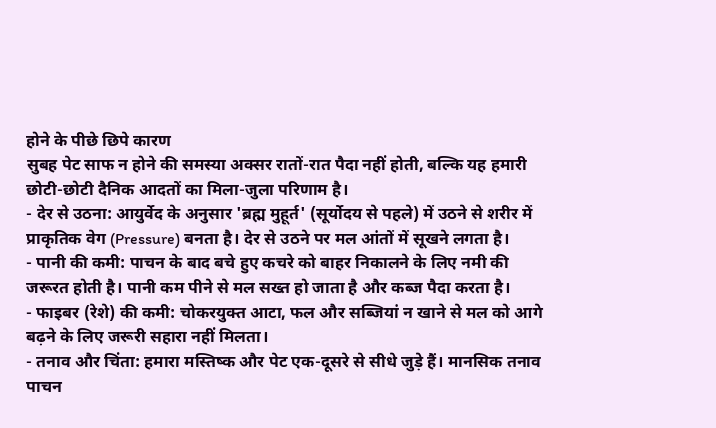होने के पीछे छिपे कारण
सुबह पेट साफ न होने की समस्या अक्सर रातों-रात पैदा नहीं होती, बल्कि यह हमारी छोटी-छोटी दैनिक आदतों का मिला-जुला परिणाम है।
- देर से उठना: आयुर्वेद के अनुसार 'ब्रह्म मुहूर्त' (सूर्योदय से पहले) में उठने से शरीर में प्राकृतिक वेग (Pressure) बनता है। देर से उठने पर मल आंतों में सूखने लगता है।
- पानी की कमी: पाचन के बाद बचे हुए कचरे को बाहर निकालने के लिए नमी की जरूरत होती है। पानी कम पीने से मल सख्त हो जाता है और कब्ज पैदा करता है।
- फाइबर (रेशे) की कमी: चोकरयुक्त आटा, फल और सब्जियां न खाने से मल को आगे बढ़ने के लिए जरूरी सहारा नहीं मिलता।
- तनाव और चिंता: हमारा मस्तिष्क और पेट एक-दूसरे से सीधे जुड़े हैं। मानसिक तनाव पाचन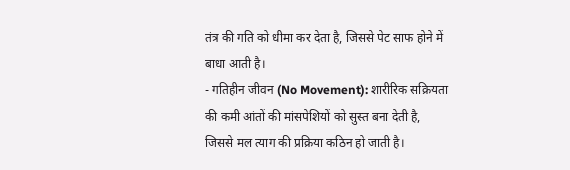तंत्र की गति को धीमा कर देता है, जिससे पेट साफ होने में बाधा आती है।
- गतिहीन जीवन (No Movement): शारीरिक सक्रियता की कमी आंतों की मांसपेशियों को सुस्त बना देती है, जिससे मल त्याग की प्रक्रिया कठिन हो जाती है।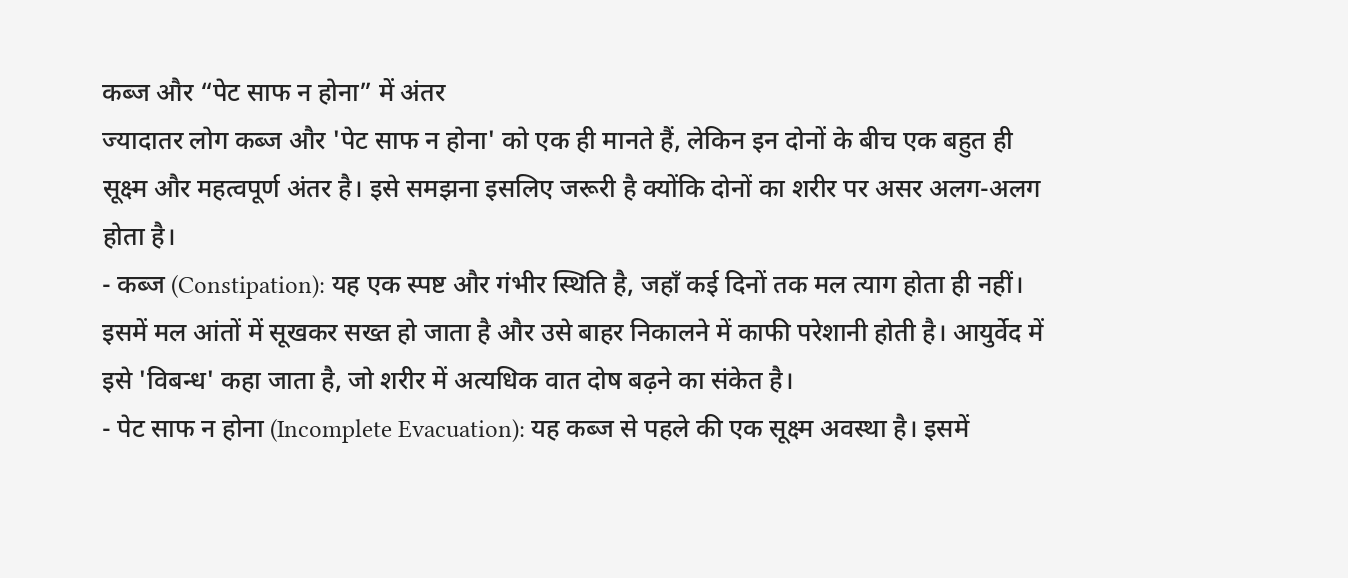कब्ज और “पेट साफ न होना” में अंतर
ज्यादातर लोग कब्ज और 'पेट साफ न होना' को एक ही मानते हैं, लेकिन इन दोनों के बीच एक बहुत ही सूक्ष्म और महत्वपूर्ण अंतर है। इसे समझना इसलिए जरूरी है क्योंकि दोनों का शरीर पर असर अलग-अलग होता है।
- कब्ज (Constipation): यह एक स्पष्ट और गंभीर स्थिति है, जहाँ कई दिनों तक मल त्याग होता ही नहीं। इसमें मल आंतों में सूखकर सख्त हो जाता है और उसे बाहर निकालने में काफी परेशानी होती है। आयुर्वेद में इसे 'विबन्ध' कहा जाता है, जो शरीर में अत्यधिक वात दोष बढ़ने का संकेत है।
- पेट साफ न होना (Incomplete Evacuation): यह कब्ज से पहले की एक सूक्ष्म अवस्था है। इसमें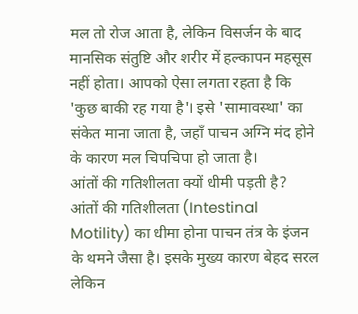मल तो रोज आता है, लेकिन विसर्जन के बाद मानसिक संतुष्टि और शरीर में हल्कापन महसूस नहीं होता। आपको ऐसा लगता रहता है कि 'कुछ बाकी रह गया है'। इसे 'सामावस्था' का संकेत माना जाता है, जहाँ पाचन अग्नि मंद होने के कारण मल चिपचिपा हो जाता है।
आंतों की गतिशीलता क्यों धीमी पड़ती है?
आंतों की गतिशीलता (Intestinal Motility) का धीमा होना पाचन तंत्र के इंजन के थमने जैसा है। इसके मुख्य कारण बेहद सरल लेकिन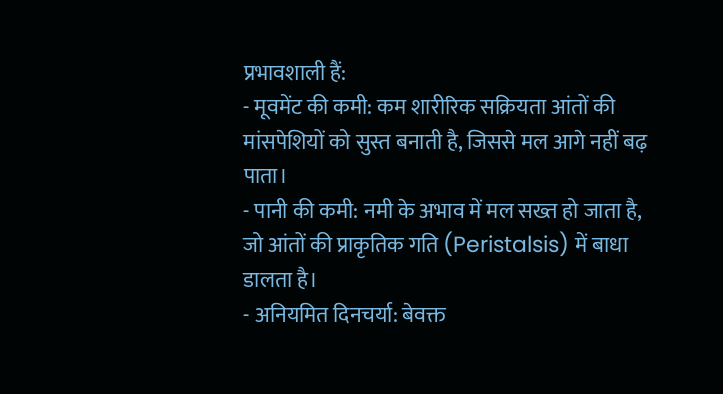प्रभावशाली हैं:
- मूवमेंट की कमी: कम शारीरिक सक्रियता आंतों की मांसपेशियों को सुस्त बनाती है, जिससे मल आगे नहीं बढ़ पाता।
- पानी की कमी: नमी के अभाव में मल सख्त हो जाता है, जो आंतों की प्राकृतिक गति (Peristalsis) में बाधा डालता है।
- अनियमित दिनचर्या: बेवक्त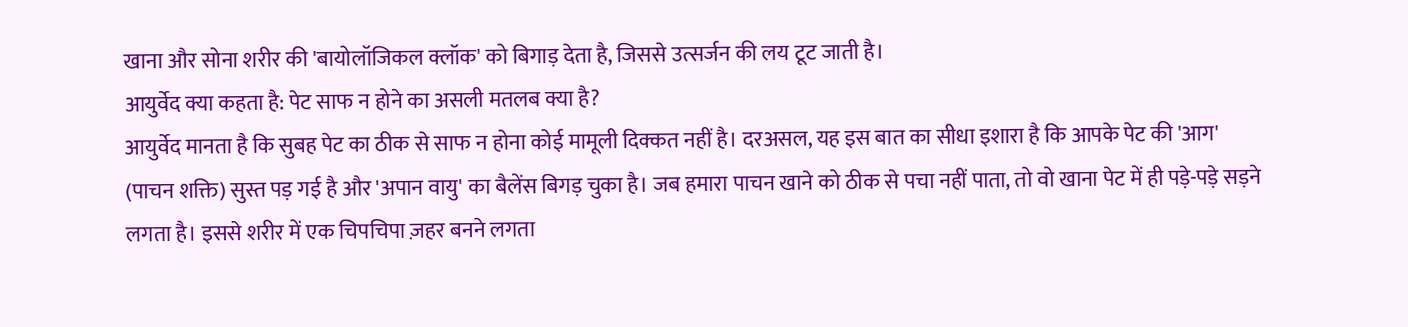खाना और सोना शरीर की 'बायोलॉजिकल क्लॉक' को बिगाड़ देता है, जिससे उत्सर्जन की लय टूट जाती है।
आयुर्वेद क्या कहता है: पेट साफ न होने का असली मतलब क्या है?
आयुर्वेद मानता है कि सुबह पेट का ठीक से साफ न होना कोई मामूली दिक्कत नहीं है। दरअसल, यह इस बात का सीधा इशारा है कि आपके पेट की 'आग' (पाचन शक्ति) सुस्त पड़ गई है और 'अपान वायु' का बैलेंस बिगड़ चुका है। जब हमारा पाचन खाने को ठीक से पचा नहीं पाता, तो वो खाना पेट में ही पड़े-पड़े सड़ने लगता है। इससे शरीर में एक चिपचिपा ज़हर बनने लगता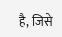है, जिसे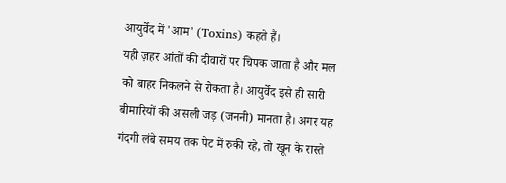आयुर्वेद में 'आम' (Toxins) कहते हैं।
यही ज़हर आंतों की दीवारों पर चिपक जाता है और मल को बाहर निकलने से रोकता है। आयुर्वेद इसे ही सारी बीमारियों की असली जड़ (जननी) मानता है। अगर यह गंदगी लंबे समय तक पेट में रुकी रहे, तो खून के रास्ते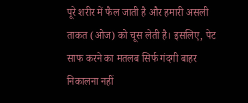पूरे शरीर में फैल जाती है और हमारी असली ताकत (ओज) को चूस लेती है। इसलिए, पेट साफ करने का मतलब सिर्फ गंदगी बाहर निकालना नहीं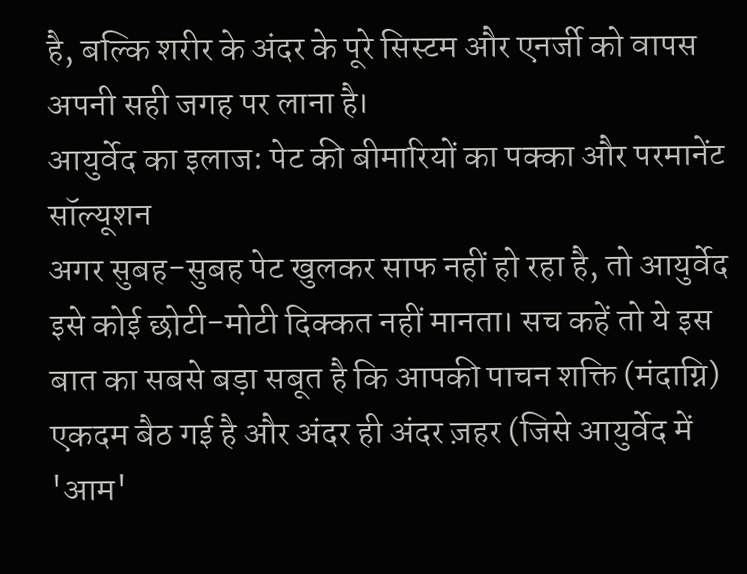है, बल्कि शरीर के अंदर के पूरे सिस्टम और एनर्जी को वापस अपनी सही जगह पर लाना है।
आयुर्वेद का इलाज: पेट की बीमारियों का पक्का और परमानेंट सॉल्यूशन
अगर सुबह-सुबह पेट खुलकर साफ नहीं हो रहा है, तो आयुर्वेद इसे कोई छोटी-मोटी दिक्कत नहीं मानता। सच कहें तो ये इस बात का सबसे बड़ा सबूत है कि आपकी पाचन शक्ति (मंदाग्नि) एकदम बैठ गई है और अंदर ही अंदर ज़हर (जिसे आयुर्वेद में 'आम'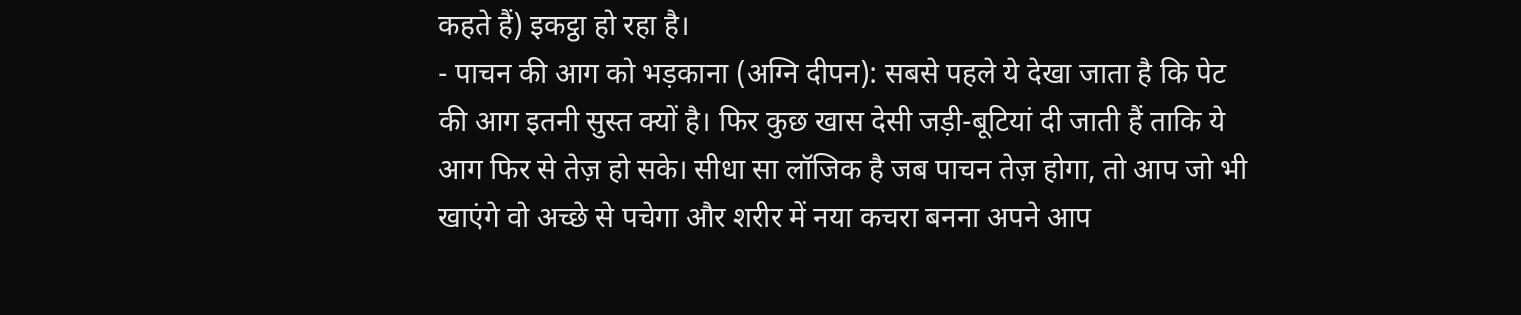कहते हैं) इकट्ठा हो रहा है।
- पाचन की आग को भड़काना (अग्नि दीपन): सबसे पहले ये देखा जाता है कि पेट की आग इतनी सुस्त क्यों है। फिर कुछ खास देसी जड़ी-बूटियां दी जाती हैं ताकि ये आग फिर से तेज़ हो सके। सीधा सा लॉजिक है जब पाचन तेज़ होगा, तो आप जो भी खाएंगे वो अच्छे से पचेगा और शरीर में नया कचरा बनना अपने आप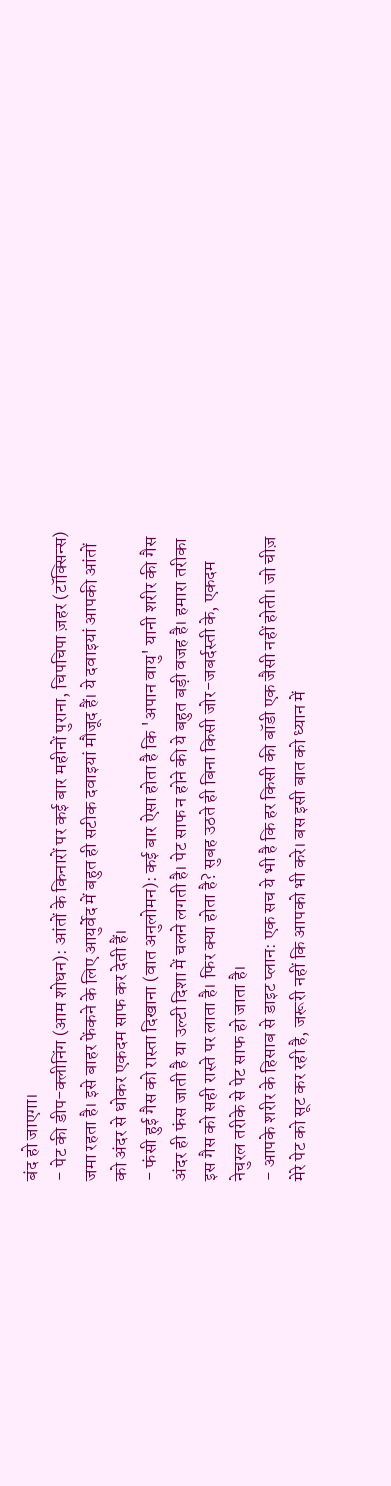बंद हो जाएगा।
- पेट की डीप-क्लीनिंग (आम शोधन): आंतों के किनारों पर कई बार महीनों पुराना, चिपचिपा ज़हर (टॉक्सिन्स) जमा रहता है। इसे बाहर फेंकने के लिए आयुर्वेद में बहुत ही सटीक दवाइयां मौजूद हैं। ये दवाइयां आपकी आंतों को अंदर से धोकर एकदम साफ कर देती हैं।
- फंसी हुई गैस को रास्ता दिखाना (वात अनुलोमन): कई बार ऐसा होता है कि 'अपान वायु' यानी शरीर की गैस अंदर ही फंस जाती है या उल्टी दिशा में चलने लगती है। पेट साफ न होने की ये बहुत बड़ी वजह है। हमारा तरीका इस गैस को सही रास्ते पर लाता है। फिर क्या होता है? सुबह उठते ही बिना किसी जोर-जबर्दस्ती के, एकदम नेचुरल तरीके से पेट साफ हो जाता है।
- आपके शरीर के हिसाब से डाइट प्लान: एक सच ये भी है कि हर किसी की बॉडी एक जैसी नहीं होती। जो चीज़ मेरे पेट को सूट कर रही है, जरूरी नहीं कि आपको भी करे। बस इसी बात को ध्यान में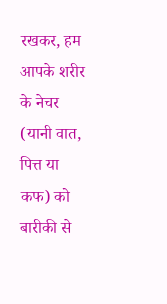रखकर, हम आपके शरीर के नेचर (यानी वात, पित्त या कफ) को बारीकी से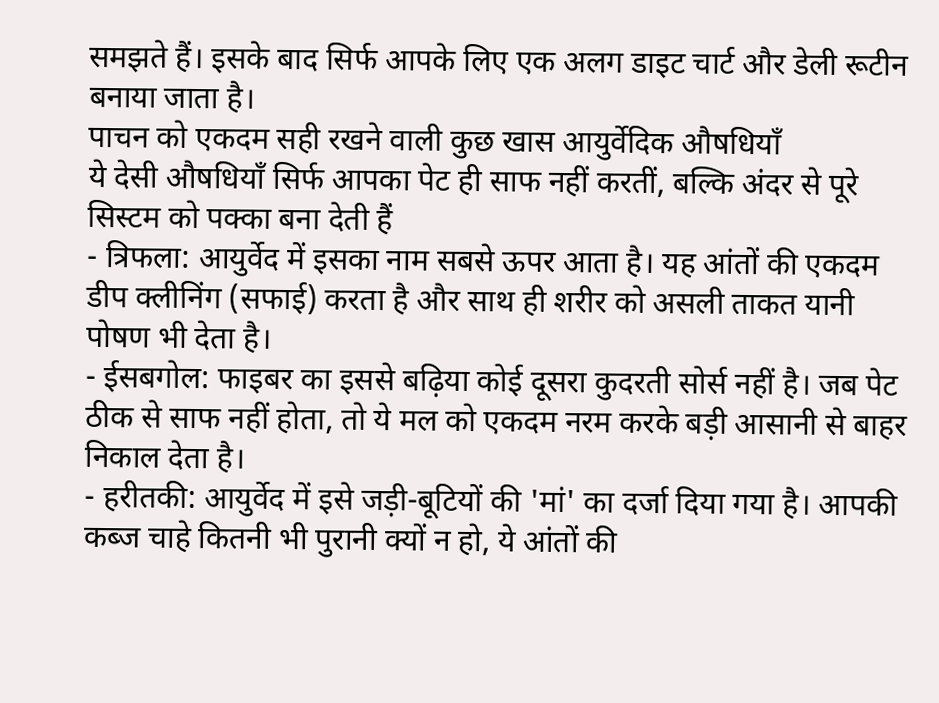समझते हैं। इसके बाद सिर्फ आपके लिए एक अलग डाइट चार्ट और डेली रूटीन बनाया जाता है।
पाचन को एकदम सही रखने वाली कुछ खास आयुर्वेदिक औषधियाँ
ये देसी औषधियाँ सिर्फ आपका पेट ही साफ नहीं करतीं, बल्कि अंदर से पूरे सिस्टम को पक्का बना देती हैं
- त्रिफला: आयुर्वेद में इसका नाम सबसे ऊपर आता है। यह आंतों की एकदम डीप क्लीनिंग (सफाई) करता है और साथ ही शरीर को असली ताकत यानी पोषण भी देता है।
- ईसबगोल: फाइबर का इससे बढ़िया कोई दूसरा कुदरती सोर्स नहीं है। जब पेट ठीक से साफ नहीं होता, तो ये मल को एकदम नरम करके बड़ी आसानी से बाहर निकाल देता है।
- हरीतकी: आयुर्वेद में इसे जड़ी-बूटियों की 'मां' का दर्जा दिया गया है। आपकी कब्ज चाहे कितनी भी पुरानी क्यों न हो, ये आंतों की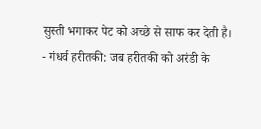सुस्ती भगाकर पेट को अच्छे से साफ कर देती है।
- गंधर्व हरीतकी: जब हरीतकी को अरंडी के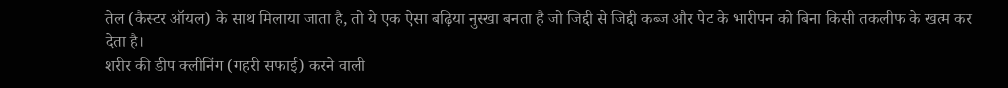तेल (कैस्टर ऑयल) के साथ मिलाया जाता है, तो ये एक ऐसा बढ़िया नुस्खा बनता है जो जिद्दी से जिद्दी कब्ज और पेट के भारीपन को बिना किसी तकलीफ के खत्म कर देता है।
शरीर की डीप क्लीनिंग (गहरी सफाई) करने वाली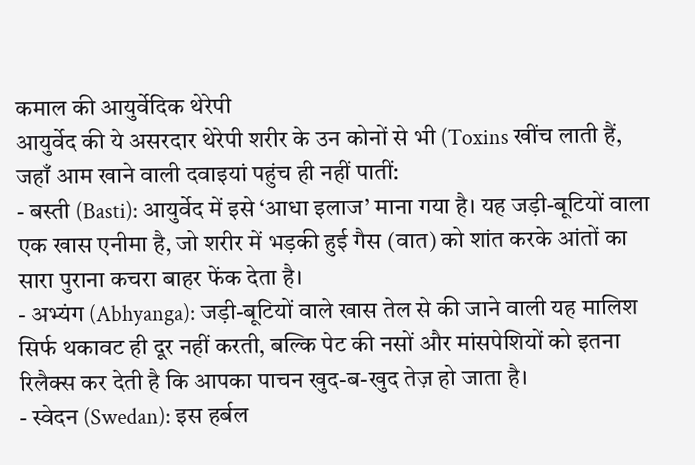कमाल की आयुर्वेदिक थेरेपी
आयुर्वेद की ये असरदार थेरेपी शरीर के उन कोनों से भी (Toxins खींच लाती हैं, जहाँ आम खाने वाली दवाइयां पहुंच ही नहीं पातीं:
- बस्ती (Basti): आयुर्वेद में इसे ‘आधा इलाज’ माना गया है। यह जड़ी-बूटियों वाला एक खास एनीमा है, जो शरीर में भड़की हुई गैस (वात) को शांत करके आंतों का सारा पुराना कचरा बाहर फेंक देता है।
- अभ्यंग (Abhyanga): जड़ी-बूटियों वाले खास तेल से की जाने वाली यह मालिश सिर्फ थकावट ही दूर नहीं करती, बल्कि पेट की नसों और मांसपेशियों को इतना रिलैक्स कर देती है कि आपका पाचन खुद-ब-खुद तेज़ हो जाता है।
- स्वेदन (Swedan): इस हर्बल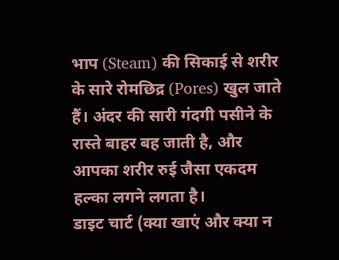भाप (Steam) की सिकाई से शरीर के सारे रोमछिद्र (Pores) खुल जाते हैं। अंदर की सारी गंदगी पसीने के रास्ते बाहर बह जाती है, और आपका शरीर रुई जैसा एकदम हल्का लगने लगता है।
डाइट चार्ट (क्या खाएं और क्या न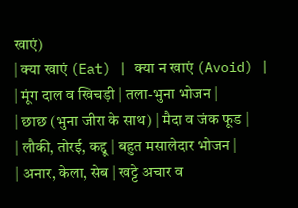खाएं)
| क्या खाएं (Eat) | क्या न खाएं (Avoid) |
| मूंग दाल व खिचड़ी | तला-भुना भोजन |
| छाछ (भुना जीरा के साथ) | मैदा व जंक फूड |
| लौकी, तोरई, कद्दू | बहुत मसालेदार भोजन |
| अनार, केला, सेब | खट्टे अचार व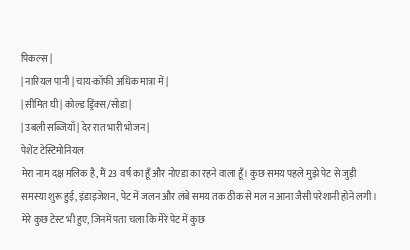पिकल्स |
| नारियल पानी | चाय-कॉफी अधिक मात्रा में |
| सीमित घी | कोल्ड ड्रिंक्स/सोडा |
| उबली सब्जियाँ | देर रात भारी भोजन |
पेशेंट टेस्टिमोनियल
मेरा नाम दक्ष मलिक है, मैं 23 वर्ष का हूँ और नोएडा का रहने वाला हूँ। कुछ समय पहले मुझे पेट से जुड़ी समस्या शुरू हुई, इंडाइजेशन, पेट में जलन और लंबे समय तक ठीक से मल न आना जैसी परेशानी होने लगी। मेरे कुछ टेस्ट भी हुए, जिनमें पता चला कि मेरे पेट में कुछ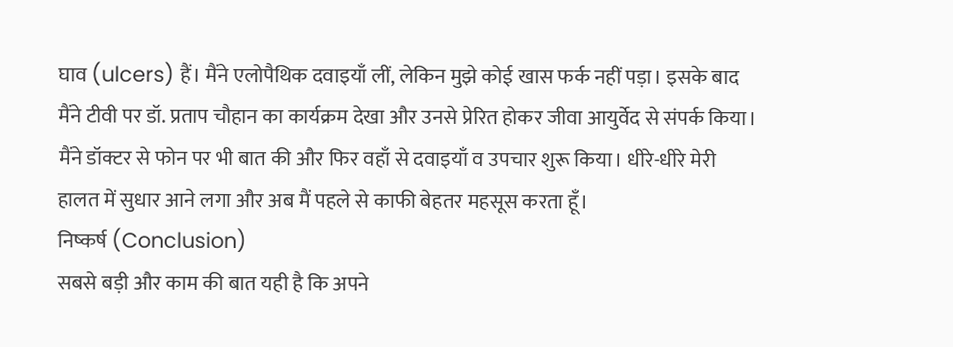घाव (ulcers) हैं। मैंने एलोपैथिक दवाइयाँ लीं, लेकिन मुझे कोई खास फर्क नहीं पड़ा। इसके बाद मैंने टीवी पर डॉ. प्रताप चौहान का कार्यक्रम देखा और उनसे प्रेरित होकर जीवा आयुर्वेद से संपर्क किया। मैंने डॉक्टर से फोन पर भी बात की और फिर वहाँ से दवाइयाँ व उपचार शुरू किया। धीरे-धीरे मेरी हालत में सुधार आने लगा और अब मैं पहले से काफी बेहतर महसूस करता हूँ।
निष्कर्ष (Conclusion)
सबसे बड़ी और काम की बात यही है कि अपने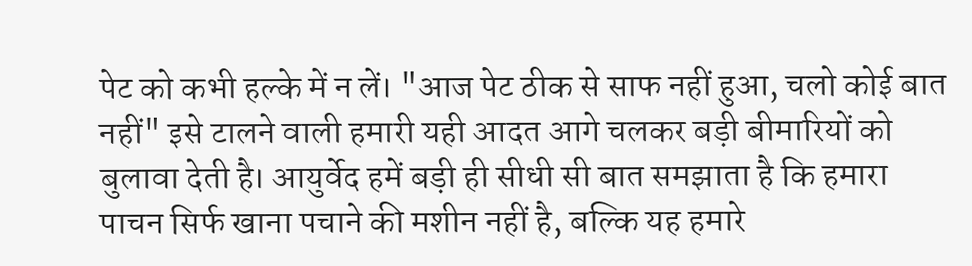पेट को कभी हल्के में न लें। "आज पेट ठीक से साफ नहीं हुआ, चलो कोई बात नहीं" इसे टालने वाली हमारी यही आदत आगे चलकर बड़ी बीमारियों को बुलावा देती है। आयुर्वेद हमें बड़ी ही सीधी सी बात समझाता है कि हमारा पाचन सिर्फ खाना पचाने की मशीन नहीं है, बल्कि यह हमारे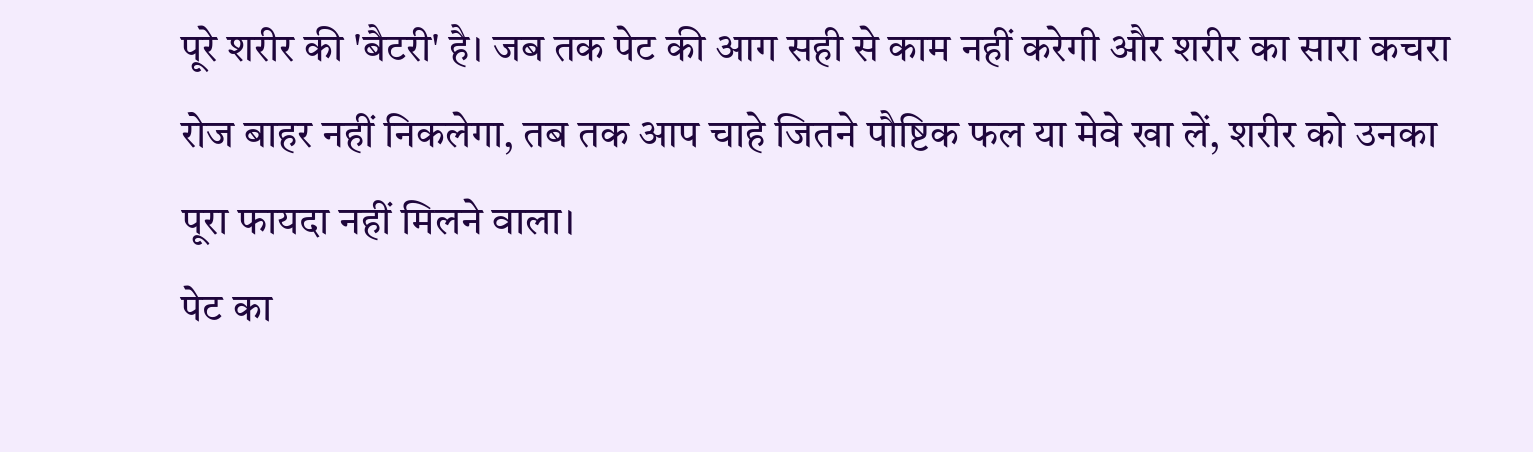पूरे शरीर की 'बैटरी' है। जब तक पेट की आग सही से काम नहीं करेगी और शरीर का सारा कचरा रोज बाहर नहीं निकलेगा, तब तक आप चाहे जितने पौष्टिक फल या मेवे खा लें, शरीर को उनका पूरा फायदा नहीं मिलने वाला।
पेट का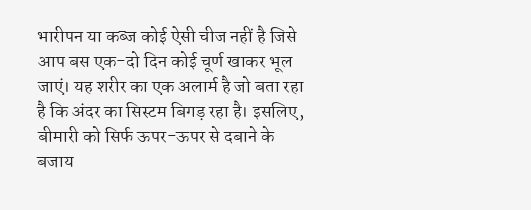भारीपन या कब्ज कोई ऐसी चीज नहीं है जिसे आप बस एक-दो दिन कोई चूर्ण खाकर भूल जाएं। यह शरीर का एक अलार्म है जो बता रहा है कि अंदर का सिस्टम बिगड़ रहा है। इसलिए, बीमारी को सिर्फ ऊपर-ऊपर से दबाने के बजाय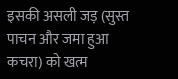इसकी असली जड़ (सुस्त पाचन और जमा हुआ कचरा) को खत्म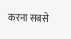करना सबसे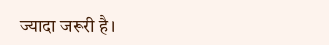ज्यादा जरूरी है।